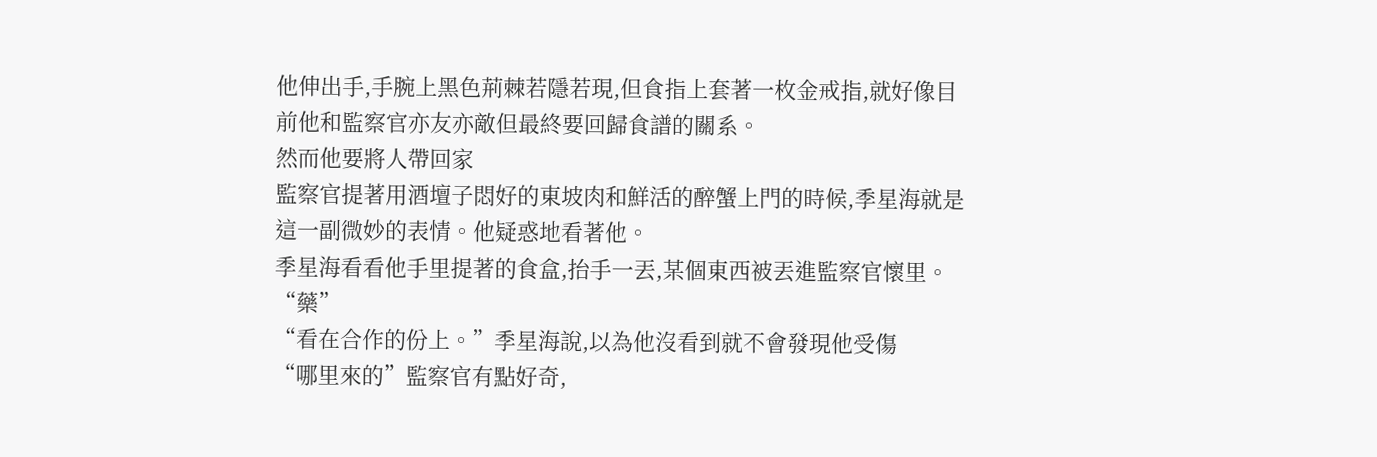他伸出手,手腕上黑色荊棘若隱若現,但食指上套著一枚金戒指,就好像目前他和監察官亦友亦敵但最終要回歸食譜的關系。
然而他要將人帶回家
監察官提著用酒壇子悶好的東坡肉和鮮活的醉蟹上門的時候,季星海就是這一副微妙的表情。他疑惑地看著他。
季星海看看他手里提著的食盒,抬手一丟,某個東西被丟進監察官懷里。
“藥”
“看在合作的份上。”季星海說,以為他沒看到就不會發現他受傷
“哪里來的”監察官有點好奇,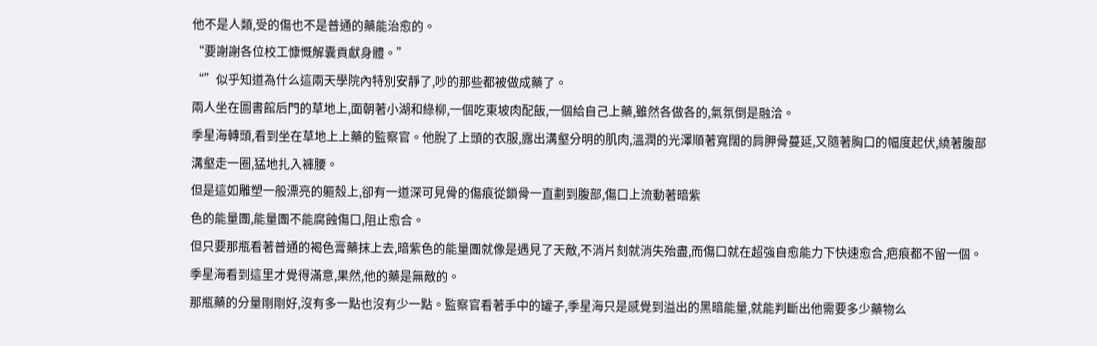他不是人類,受的傷也不是普通的藥能治愈的。
“要謝謝各位校工慷慨解囊貢獻身體。”
“”似乎知道為什么這兩天學院內特別安靜了,吵的那些都被做成藥了。
兩人坐在圖書館后門的草地上,面朝著小湖和綠柳,一個吃東坡肉配飯,一個給自己上藥,雖然各做各的,氣氛倒是融洽。
季星海轉頭,看到坐在草地上上藥的監察官。他脫了上頭的衣服,露出溝壑分明的肌肉,溫潤的光澤順著寬闊的肩胛骨蔓延,又隨著胸口的幅度起伏,繞著腹部溝壑走一圈,猛地扎入褲腰。
但是這如雕塑一般漂亮的軀殼上,卻有一道深可見骨的傷痕從鎖骨一直劃到腹部,傷口上流動著暗紫
色的能量團,能量團不能腐蝕傷口,阻止愈合。
但只要那瓶看著普通的褐色膏藥抹上去,暗紫色的能量團就像是遇見了天敵,不消片刻就消失殆盡,而傷口就在超強自愈能力下快速愈合,疤痕都不留一個。
季星海看到這里才覺得滿意,果然,他的藥是無敵的。
那瓶藥的分量剛剛好,沒有多一點也沒有少一點。監察官看著手中的罐子,季星海只是感覺到溢出的黑暗能量,就能判斷出他需要多少藥物么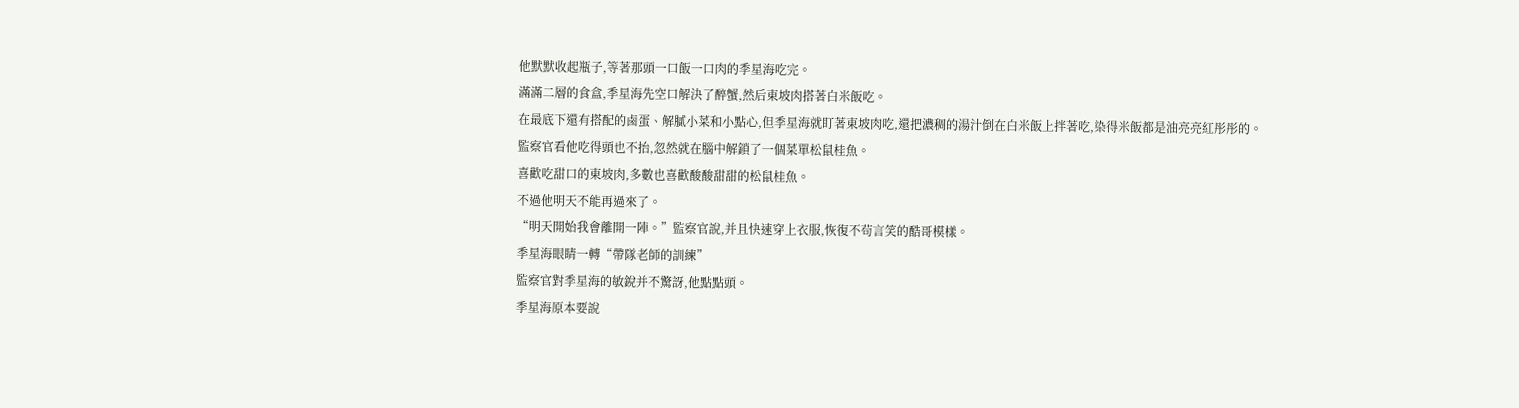他默默收起瓶子,等著那頭一口飯一口肉的季星海吃完。
滿滿二層的食盒,季星海先空口解決了醉蟹,然后東坡肉搭著白米飯吃。
在最底下還有搭配的鹵蛋、解膩小菜和小點心,但季星海就盯著東坡肉吃,還把濃稠的湯汁倒在白米飯上拌著吃,染得米飯都是油亮亮紅彤彤的。
監察官看他吃得頭也不抬,忽然就在腦中解鎖了一個菜單松鼠桂魚。
喜歡吃甜口的東坡肉,多數也喜歡酸酸甜甜的松鼠桂魚。
不過他明天不能再過來了。
“明天開始我會離開一陣。”監察官說,并且快速穿上衣服,恢復不茍言笑的酷哥模樣。
季星海眼睛一轉“帶隊老師的訓練”
監察官對季星海的敏銳并不驚訝,他點點頭。
季星海原本要說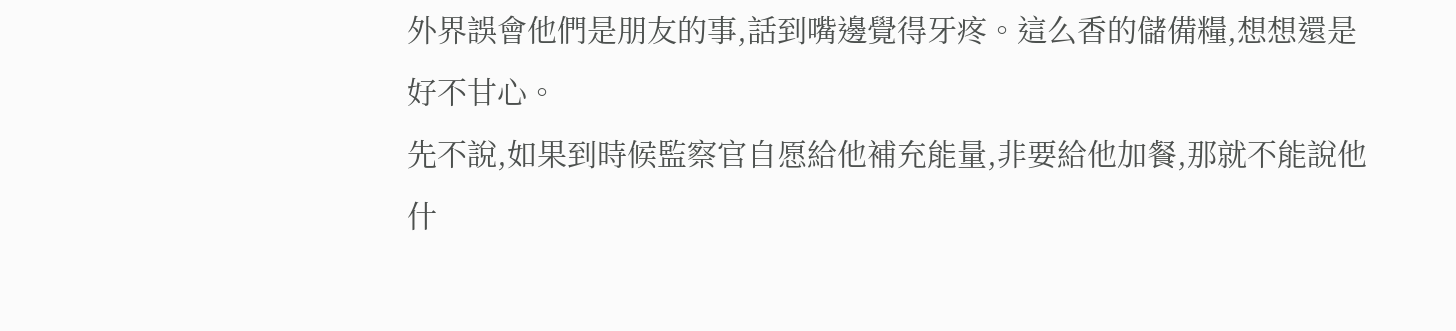外界誤會他們是朋友的事,話到嘴邊覺得牙疼。這么香的儲備糧,想想還是好不甘心。
先不說,如果到時候監察官自愿給他補充能量,非要給他加餐,那就不能說他什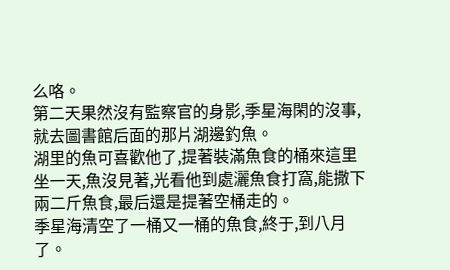么咯。
第二天果然沒有監察官的身影,季星海閑的沒事,就去圖書館后面的那片湖邊釣魚。
湖里的魚可喜歡他了,提著裝滿魚食的桶來這里坐一天,魚沒見著,光看他到處灑魚食打窩,能撒下兩二斤魚食,最后還是提著空桶走的。
季星海清空了一桶又一桶的魚食,終于,到八月了。